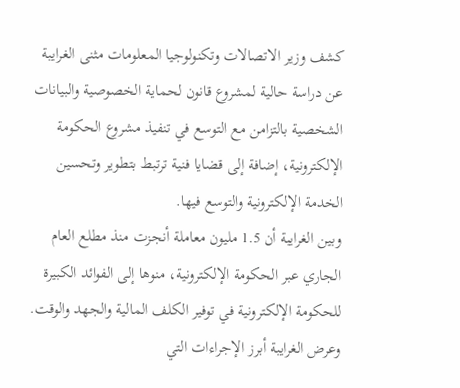كشف وزير الاتصالات وتكنولوجيا المعلومات مثنى الغرايبة عن دراسة حالية لمشروع قانون لحماية الخصوصية والبيانات الشخصية بالتزامن مع التوسع في تنفيذ مشروع الحكومة الإلكترونية، إضافة إلى قضايا فنية ترتبط بتطوير وتحسين الخدمة الإلكترونية والتوسع فيها.
وبين الغرايبة أن 1.5 مليون معاملة أنجزت منذ مطلع العام الجاري عبر الحكومة الإلكترونية، منوها إلى الفوائد الكبيرة للحكومة الإلكترونية في توفير الكلف المالية والجهد والوقت.
وعرض الغرايبة أبرز الإجراءات التي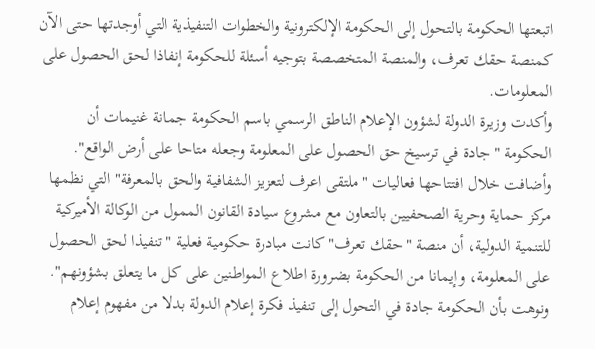اتبعتها الحكومة بالتحول إلى الحكومة الإلكترونية والخطوات التنفيذية التي أوجدتها حتى الآن كمنصة حقك تعرف، والمنصة المتخصصة بتوجيه أسئلة للحكومة إنفاذا لحق الحصول على المعلومات.
وأكدت وزيرة الدولة لشؤون الإعلام الناطق الرسمي باسم الحكومة جمانة غنيمات أن الحكومة "جادة في ترسيخ حق الحصول على المعلومة وجعله متاحا على أرض الواقع".
وأضافت خلال افتتاحها فعاليات "ملتقى اعرف لتعزيز الشفافية والحق بالمعرفة" التي نظمها مركز حماية وحرية الصحفيين بالتعاون مع مشروع سيادة القانون الممول من الوكالة الأميركية للتنمية الدولية، أن منصة "حقك تعرف" كانت مبادرة حكومية فعلية "تنفيذا لحق الحصول على المعلومة، وإيمانا من الحكومة بضرورة اطلاع المواطنين على كل ما يتعلق بشؤونهم".
ونوهت بأن الحكومة جادة في التحول إلى تنفيذ فكرة إعلام الدولة بدلا من مفهوم إعلام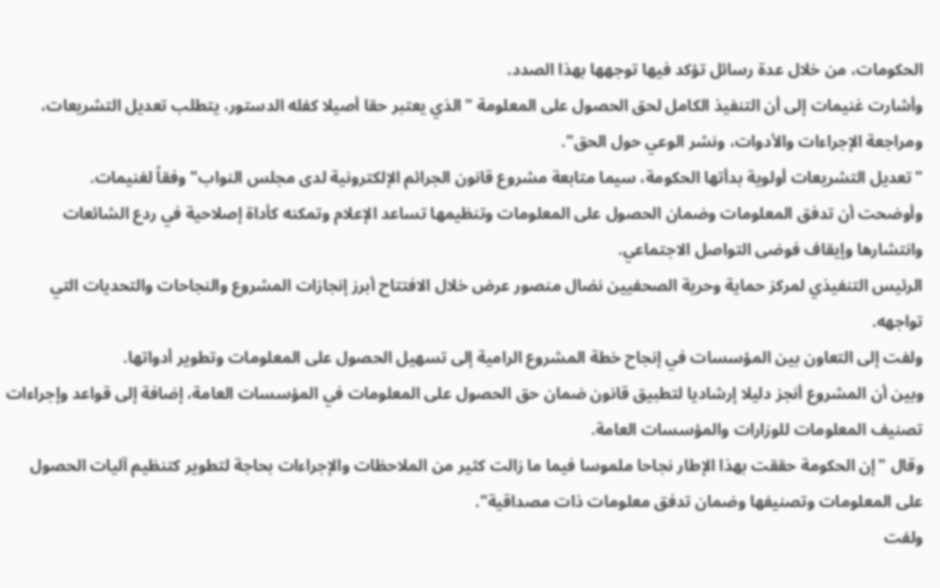الحكومات، من خلال عدة رسائل تؤكد فيها توجهها بهذا الصدد.
وأشارت غنيمات إلى أن التنفيذ الكامل لحق الحصول على المعلومة "الذي يعتبر حقا أصيلا كفله الدستور، يتطلب تعديل التشريعات، ومراجعة الإجراءات والأدوات، ونشر الوعي حول الحق".
"تعديل التشريعات أولوية بدأتها الحكومة، سيما متابعة مشروع قانون الجرائم الإلكترونية لدى مجلس النواب" وفقاً لغنيمات.
وأوضحت أن تدفق المعلومات وضمان الحصول على المعلومات وتنظيمها تساعد الإعلام وتمكنه كأداة إصلاحية في ردع الشائعات وانتشارها وإيقاف فوضى التواصل الاجتماعي.
الرئيس التنفيذي لمركز حماية وحرية الصحفيين نضال منصور عرض خلال الافتتاح أبرز إنجازات المشروع والنجاحات والتحديات التي تواجهه.
ولفت إلى التعاون بين المؤسسات في إنجاح خطة المشروع الرامية إلى تسهيل الحصول على المعلومات وتطوير أدواتها.
وبين أن المشروع أنجز دليلا إرشاديا لتطبيق قانون ضمان حق الحصول على المعلومات في المؤسسات العامة، إضافة إلى قواعد وإجراءات تصنيف المعلومات للوزارات والمؤسسات العامة.
وقال "إن الحكومة حققت بهذا الإطار نجاحا ملموسا فيما ما زالت كثير من الملاحظات والإجراءات بحاجة لتطوير كتنظيم آليات الحصول على المعلومات وتصنيفها وضمان تدفق معلومات ذات مصداقية".
ولفت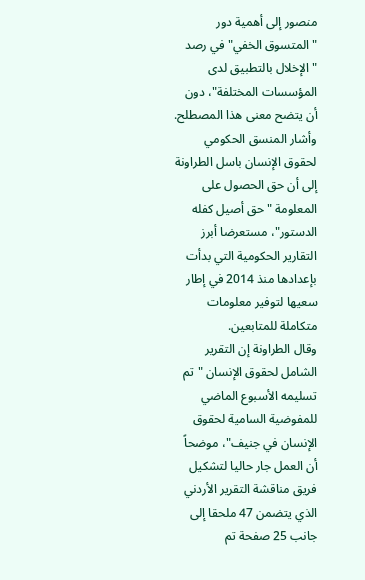منصور إلى أهمية دور "المتسوق الخفي" في رصد "الإخلال بالتطبيق لدى المؤسسات المختلفة"، دون أن يتضح معنى هذا المصطلح.
وأشار المنسق الحكومي لحقوق الإنسان باسل الطراونة إلى أن حق الحصول على المعلومة "حق أصيل كفله الدستور"، مستعرضا أبرز التقارير الحكومية التي بدأت بإعدادها منذ 2014 في إطار سعيها لتوفير معلومات متكاملة للمتابعين.
وقال الطراونة إن التقرير الشامل لحقوق الإنسان "تم تسليمه الأسبوع الماضي للمفوضية السامية لحقوق الإنسان في جنيف"، موضحاً أن العمل جار حاليا لتشكيل فريق مناقشة التقرير الأردني الذي يتضمن 47 ملحقا إلى جانب 25 صفحة تم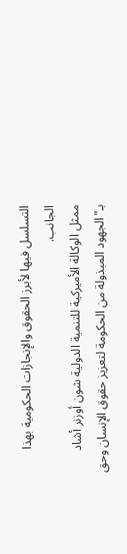التسلسل فيها لأبرز الحقوق والإنجازات الحكومية بهذا الجانب.
ممثل الوكالة الأميركية للتنمية الدولية شون أوزنر أشاد بـ"الجهود المبذولة من الحكومة لتعزيز حقوق الإنسان وحق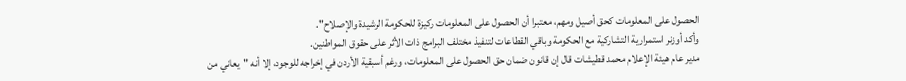الحصول على المعلومات كحق أصيل ومهم، معتبرا أن الحصول على المعلومات ركيزة للحكومة الرشيدة والإصلاح".
وأكد أوزنر استمرارية التشاركية مع الحكومة وباقي القطاعات لتنفيذ مختلف البرامج ذات الأثر على حقوق المواطنين.
مدير عام هيئة الإعلام محمد قطيشات قال إن قانون ضمان حق الحصول على المعلومات، ورغم أسبقية الأردن في إخراجه للوجود، إلا أنه "يعاني من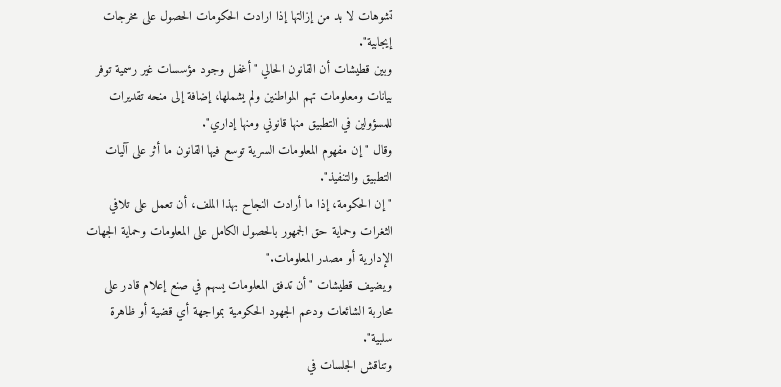تشوهات لا بد من إزالتها إذا ارادت الحكومات الحصول على مخرجات إيجابية".
وبين قطيشات أن القانون الحالي "أغفل وجود مؤسسات غير رسمية توفر بيانات ومعلومات تهم المواطنين ولم يشملها، إضافة إلى منحه تقديرات للمسؤولين في التطبيق منها قانوني ومنها إداري".
وقال "إن مفهوم المعلومات السرية توسع فيها القانون ما أثر على آليات التطبيق والتنفيذ".
"إن الحكومة، إذا ما أرادت النجاح بهذا الملف، أن تعمل على تلافي الثغرات وحماية حق الجمهور بالحصول الكامل على المعلومات وحماية الجهات الإدارية أو مصدر المعلومات."
ويضيف قطيشات "أن تدفق المعلومات يسهم في صنع إعلام قادر على محاربة الشائعات ودعم الجهود الحكومية بمواجهة أي قضية أو ظاهرة سلبية".
وتناقش الجلسات في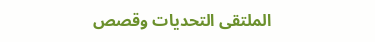الملتقى التحديات وقصص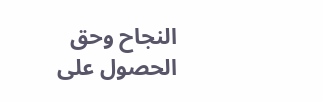النجاح وحق الحصول على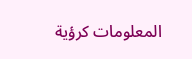المعلومات كرؤية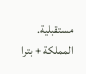مستقبلية.
المملكة + بترا